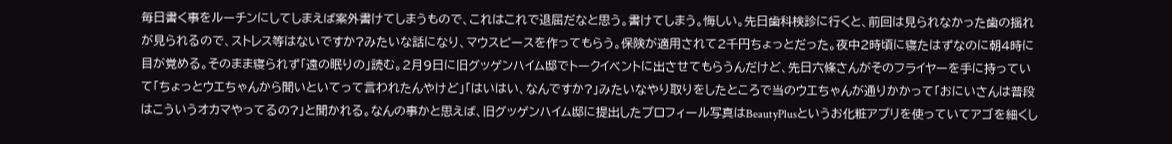毎日書く事をルーチンにしてしまえば案外書けてしまうもので、これはこれで退屈だなと思う。書けてしまう。悔しい。先日歯科検診に行くと、前回は見られなかった歯の揺れが見られるので、ストレス等はないですか?みたいな話になり、マウスピースを作ってもらう。保険が適用されて2千円ちょっとだった。夜中2時頃に寝たはずなのに朝4時に目が覚める。そのまま寝られず「遠の眠りの」読む。2月9日に旧グッゲンハイム邸でトークイベントに出させてもらうんだけど、先日六條さんがそのフライヤーを手に持っていて「ちょっとウエちゃんから聞いといてって言われたんやけど」「はいはい、なんですか?」みたいなやり取りをしたところで当のウエちゃんが通りかかって「おにいさんは普段はこういうオカマやってるの?」と聞かれる。なんの事かと思えば、旧グッゲンハイム邸に提出したプロフィール写真はBeautyPlusというお化粧アプリを使っていてアゴを細くし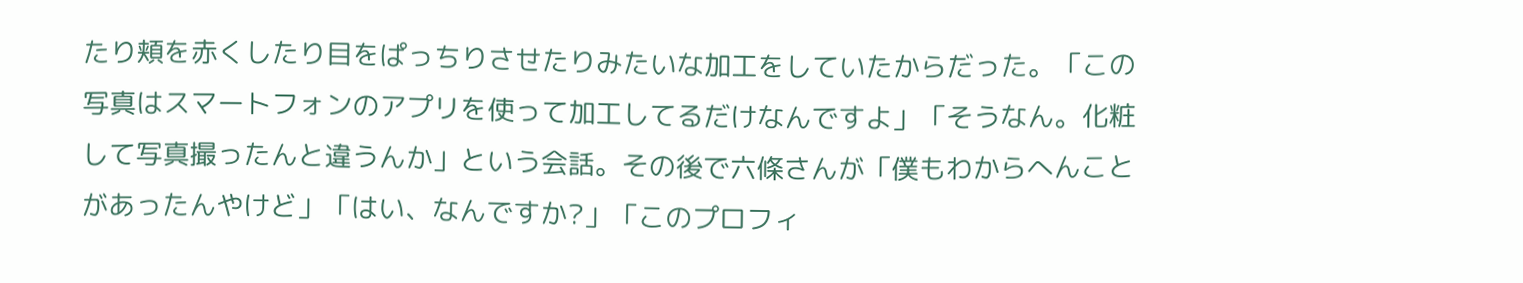たり頬を赤くしたり目をぱっちりさせたりみたいな加工をしていたからだった。「この写真はスマートフォンのアプリを使って加工してるだけなんですよ」「そうなん。化粧して写真撮ったんと違うんか」という会話。その後で六條さんが「僕もわからへんことがあったんやけど」「はい、なんですか?」「このプロフィ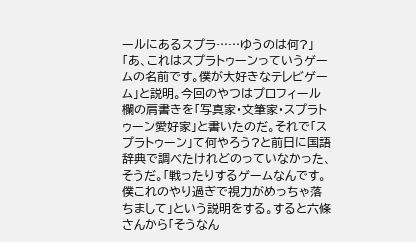ールにあるスプラ……ゆうのは何?」「あ、これはスプラトゥーンっていうゲームの名前です。僕が大好きなテレビゲーム」と説明。今回のやつはプロフィール欄の肩書きを「写真家・文筆家・スプラトゥーン愛好家」と書いたのだ。それで「スプラトゥーン」て何やろう?と前日に国語辞典で調べたけれどのっていなかった、そうだ。「戦ったりするゲームなんです。僕これのやり過ぎで視力がめっちゃ落ちまして」という説明をする。すると六條さんから「そうなん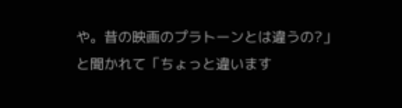や。昔の映画のプラトーンとは違うの?」と聞かれて「ちょっと違います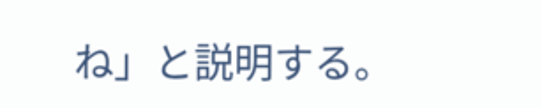ね」と説明する。